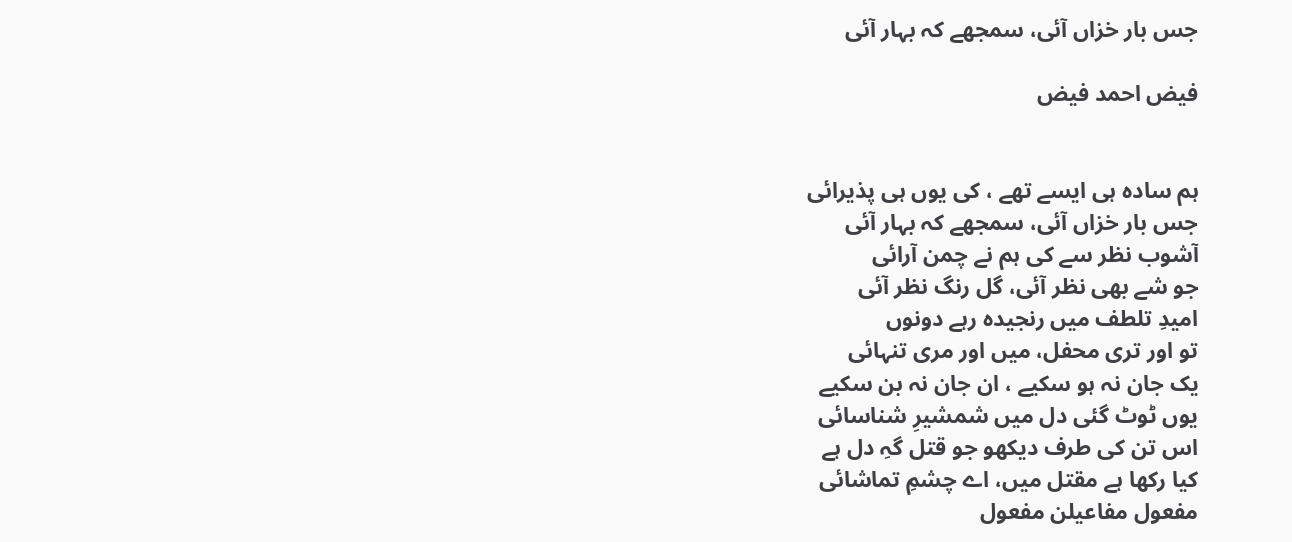جس بار خزاں آئی، سمجھے کہ بہار آئی

فیض احمد فیض


ہم سادہ ہی ایسے تھے ، کی یوں ہی پذیرائی
جس بار خزاں آئی، سمجھے کہ بہار آئی
آشوب نظر سے کی ہم نے چمن آرائی
جو شے بھی نظر آئی، گل رنگ نظر آئی
امیدِ تلطف میں‌ رنجیدہ رہے دونوں
تو اور تری محفل، میں اور مری تنہائی
یک جان نہ ہو سکیے ، ان جان نہ بن سکیے
یوں ٹوٹ گئی دل میں‌ شمشیرِ شناسائی
اس تن کی طرف دیکھو جو قتل گہِ دل ہے
کیا رکھا ہے مقتل میں، اے چشمِ تماشائی
مفعول مفاعیلن مفعول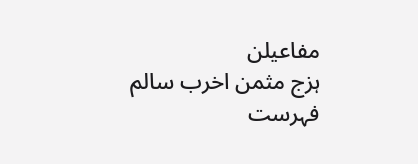مفاعیلن
ہزج مثمن اخرب سالم
فہرست